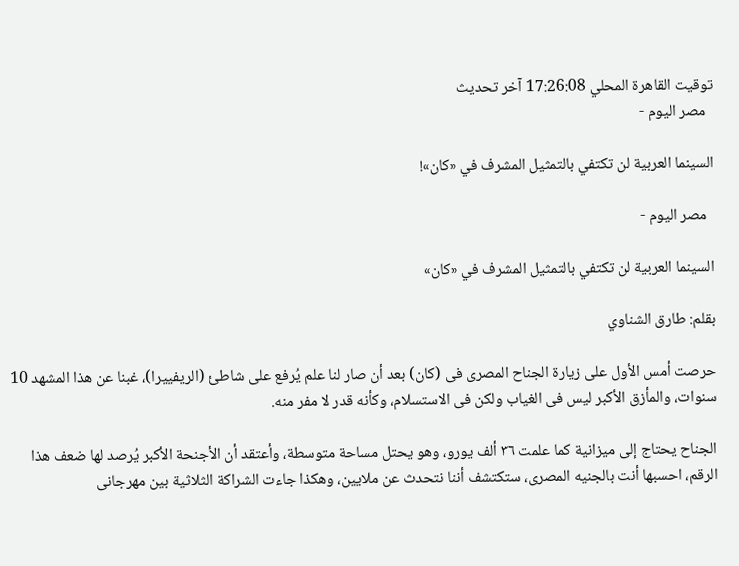توقيت القاهرة المحلي 17:26:08 آخر تحديث
  مصر اليوم -

السينما العربية لن تكتفي بالتمثيل المشرف في «كان»!

  مصر اليوم -

السينما العربية لن تكتفي بالتمثيل المشرف في «كان»

بقلم: طارق الشناوي

حرصت أمس الأول على زيارة الجناح المصرى فى (كان) بعد أن صار لنا علم يُرفع على شاطئ (الريفييرا)، غبنا عن هذا المشهد 10 سنوات، والمأزق الأكبر ليس فى الغياب ولكن فى الاستسلام، وكأنه قدر لا مفر منه.

الجناح يحتاج إلى ميزانية كما علمت ٣٦ ألف يورو، وهو يحتل مساحة متوسطة، وأعتقد أن الأجنحة الأكبر يُرصد لها ضعف هذا الرقم، احسبها أنت بالجنيه المصرى، ستكتشف أننا نتحدث عن ملايين، وهكذا جاءت الشراكة الثلاثية بين مهرجانى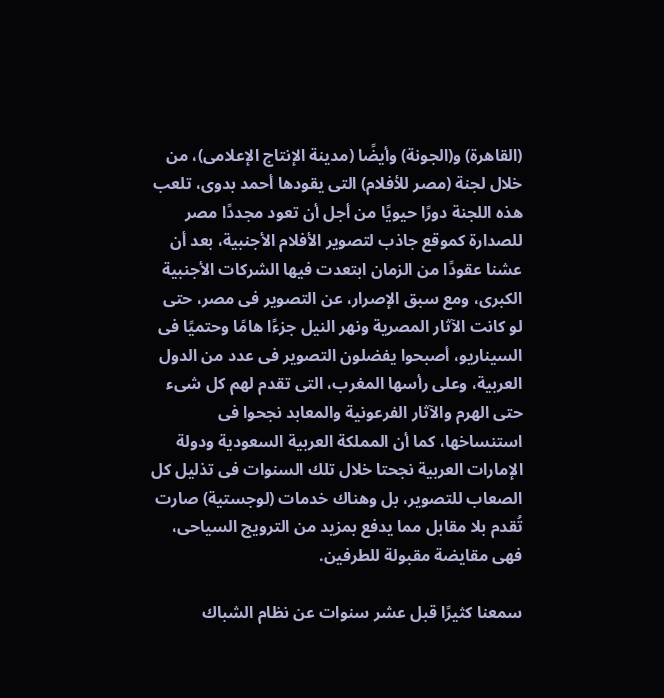(القاهرة) و(الجونة) وأيضًا (مدينة الإنتاج الإعلامى)، من خلال لجنة (مصر للأفلام) التى يقودها أحمد بدوى، تلعب هذه اللجنة دورًا حيويًا من أجل أن تعود مجددًا مصر للصدارة كموقع جاذب لتصوير الأفلام الأجنبية، بعد أن عشنا عقودًا من الزمان ابتعدت فيها الشركات الأجنبية الكبرى، ومع سبق الإصرار، عن التصوير فى مصر، حتى لو كانت الآثار المصرية ونهر النيل جزءًا هامًا وحتميًا فى السيناريو، أصبحوا يفضلون التصوير فى عدد من الدول العربية، وعلى رأسها المغرب، التى تقدم لهم كل شىء حتى الهرم والآثار الفرعونية والمعابد نجحوا فى استنساخها، كما أن المملكة العربية السعودية ودولة الإمارات العربية نجحتا خلال تلك السنوات فى تذليل كل الصعاب للتصوير، بل وهناك خدمات (لوجستية) صارت تُقدم بلا مقابل مما يدفع بمزيد من الترويج السياحى، فهى مقايضة مقبولة للطرفين.

سمعنا كثيرًا قبل عشر سنوات عن نظام الشباك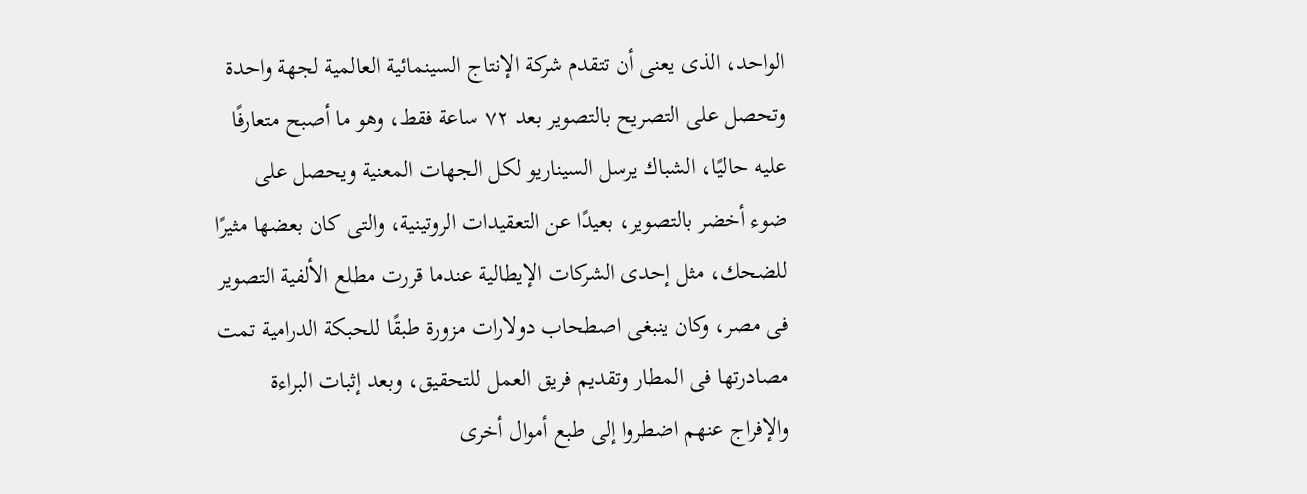الواحد، الذى يعنى أن تتقدم شركة الإنتاج السينمائية العالمية لجهة واحدة وتحصل على التصريح بالتصوير بعد ٧٢ ساعة فقط، وهو ما أصبح متعارفًا عليه حاليًا، الشباك يرسل السيناريو لكل الجهات المعنية ويحصل على ضوء أخضر بالتصوير، بعيدًا عن التعقيدات الروتينية، والتى كان بعضها مثيرًا للضحك، مثل إحدى الشركات الإيطالية عندما قررت مطلع الألفية التصوير فى مصر، وكان ينبغى اصطحاب دولارات مزورة طبقًا للحبكة الدرامية تمت مصادرتها فى المطار وتقديم فريق العمل للتحقيق، وبعد إثبات البراءة والإفراج عنهم اضطروا إلى طبع أموال أخرى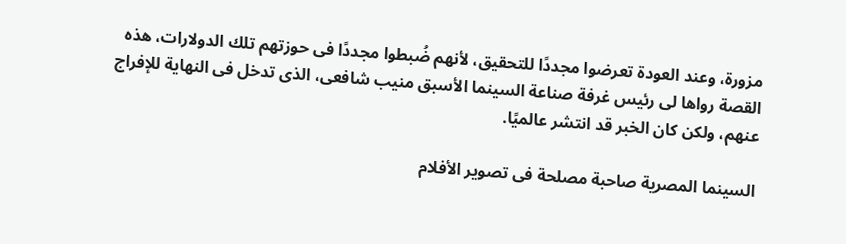مزورة، وعند العودة تعرضوا مجددًا للتحقيق، لأنهم ضُبطوا مجددًا فى حوزتهم تلك الدولارات، هذه القصة رواها لى رئيس غرفة صناعة السينما الأسبق منيب شافعى، الذى تدخل فى النهاية للإفراج عنهم، ولكن كان الخبر قد انتشر عالميًا.

السينما المصرية صاحبة مصلحة فى تصوير الأفلام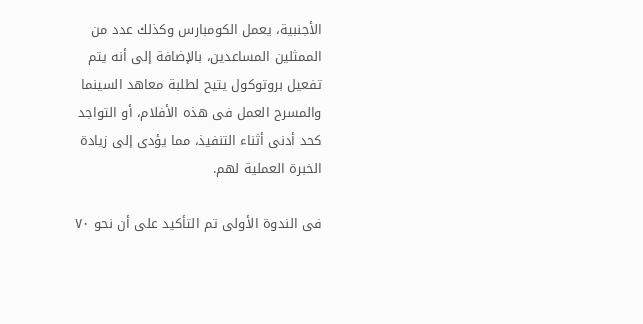الأجنبية، يعمل الكومبارس وكذلك عدد من الممثلين المساعدين، بالإضافة إلى أنه يتم تفعيل بروتوكول يتيح لطلبة معاهد السينما والمسرح العمل فى هذه الأفلام، أو التواجد كحد أدنى أثناء التنفيذ، مما يؤدى إلى زيادة الخبرة العملية لهم.

فى الندوة الأولى تم التأكيد على أن نحو ٧٠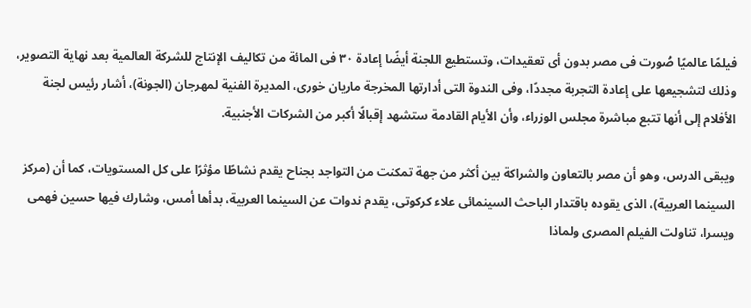فيلمًا عالميًا صُورت فى مصر بدون أى تعقيدات، وتستطيع اللجنة أيضًا إعادة ٣٠ فى المائة من تكاليف الإنتاج للشركة العالمية بعد نهاية التصوير، وذلك لتشجيعها على إعادة التجربة مجددًا، وفى الندوة التى أدارتها المخرجة ماريان خورى، المديرة الفنية لمهرجان (الجونة)، أشار رئيس لجنة الأفلام إلى أنها تتبع مباشرة مجلس الوزراء، وأن الأيام القادمة ستشهد إقبالًا أكبر من الشركات الأجنبية.

ويبقى الدرس، وهو أن مصر بالتعاون والشراكة بين أكثر من جهة تمكنت من التواجد بجناح يقدم نشاطًا مؤثرًا على كل المستويات، كما أن (مركز السينما العربية)، الذى يقوده باقتدار الباحث السينمائى علاء كركوتى، يقدم ندوات عن السينما العربية، بدأها أمس، وشارك فيها حسين فهمى ويسرا، تناولت الفيلم المصرى ولماذا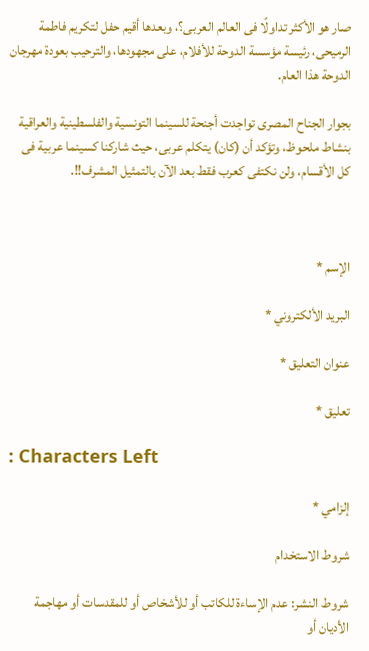صار هو الأكثر تداولًا فى العالم العربى؟، وبعدها أقيم حفل لتكريم فاطمة الرميحى، رئيسة مؤسسة الدوحة للأفلام، على مجهودها، والترحيب بعودة مهرجان الدوحة هذا العام.

بجوار الجناح المصرى تواجدت أجنحة للسينما التونسية والفلسطينية والعراقية بنشاط ملحوظ، وتؤكد أن (كان) يتكلم عربى، حيث شاركنا كسينما عربية فى كل الأقسام، ولن نكتفى كعرب فقط بعد الآن بالتمثيل المشرف!!.



الإسم *

البريد الألكتروني *

عنوان التعليق *

تعليق *

: Characters Left

إلزامي *

شروط الاستخدام

شروط النشر: عدم الإساءة للكاتب أو للأشخاص أو للمقدسات أو مهاجمة الأديان أو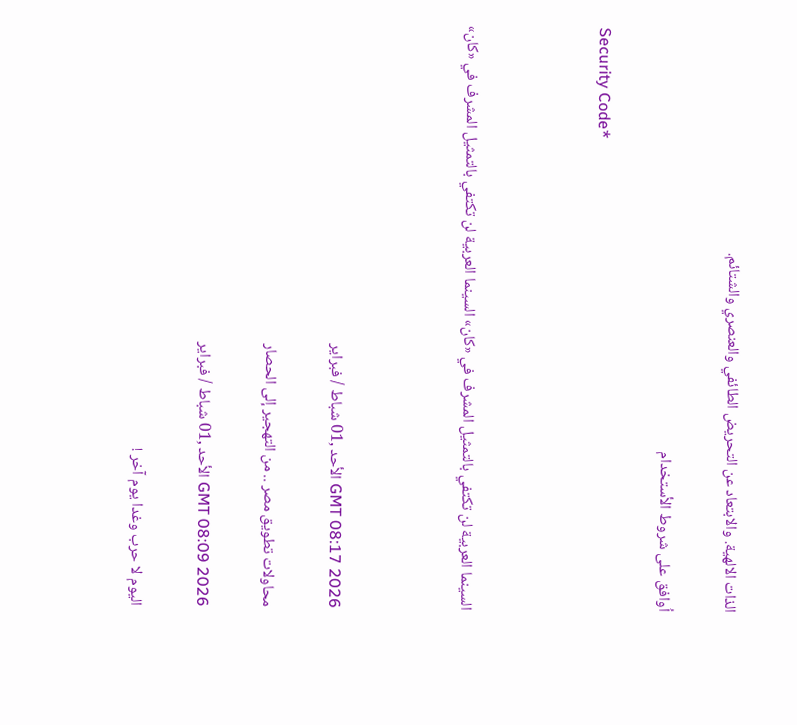الذات الالهية. والابتعاد عن التحريض الطائفي والعنصري والشتائم.

اُوافق على شروط الأستخدام

Security Code*



السينما العربية لن تكتفي بالتمثيل المشرف في «كان» السينما العربية لن تكتفي بالتمثيل المشرف في «كان»



GMT 08:17 2026 الأحد ,01 شباط / فبراير

محاولات تطويق مصر .. من التهجير إلى الحصار

GMT 08:09 2026 الأحد ,01 شباط / فبراير

اليوم لا حرب وغدا يوم آخر !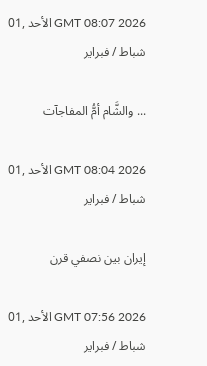GMT 08:07 2026 الأحد ,01 شباط / فبراير

... والشَّام أمُّ المفاجآت

GMT 08:04 2026 الأحد ,01 شباط / فبراير

إيران بين نصفي قرن

GMT 07:56 2026 الأحد ,01 شباط / فبراير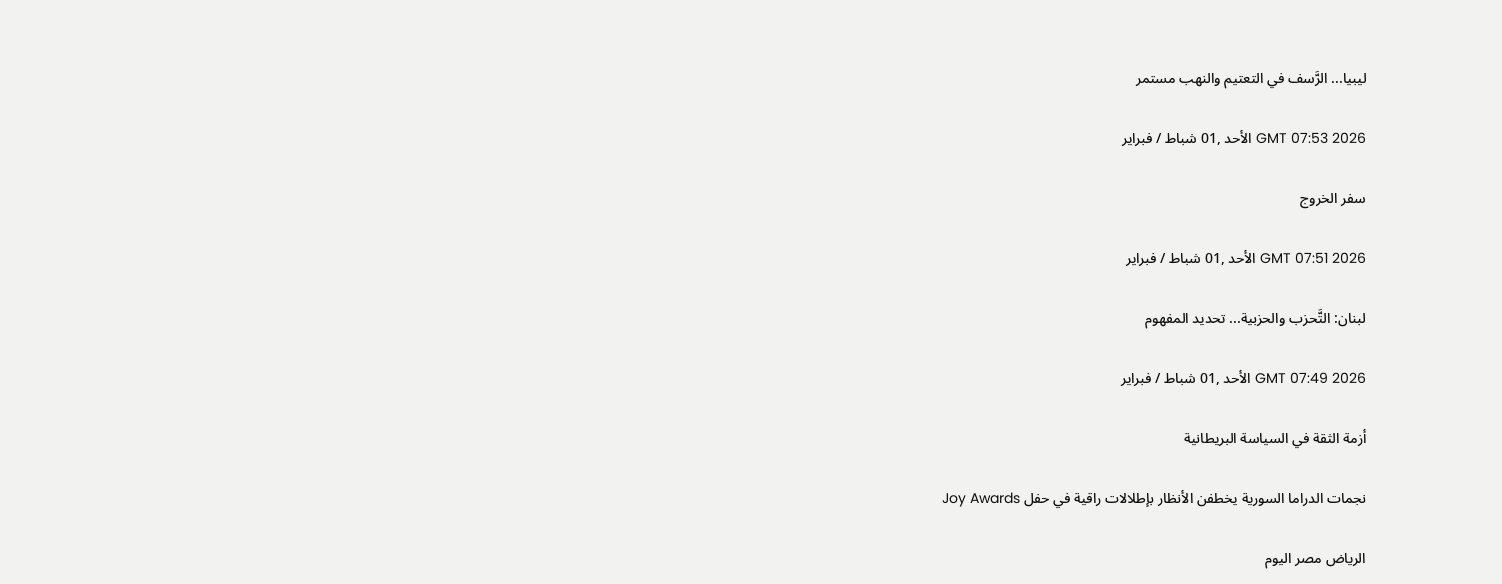ليبيا... الرَّسف في التعتيم والنهب مستمر

GMT 07:53 2026 الأحد ,01 شباط / فبراير

سفر الخروج

GMT 07:51 2026 الأحد ,01 شباط / فبراير

لبنان: التَّحزب والحزبية... تحديد المفهوم

GMT 07:49 2026 الأحد ,01 شباط / فبراير

أزمة الثقة في السياسة البريطانية

نجمات الدراما السورية يخطفن الأنظار بإطلالات راقية في حفل Joy Awards

الرياض مصر اليوم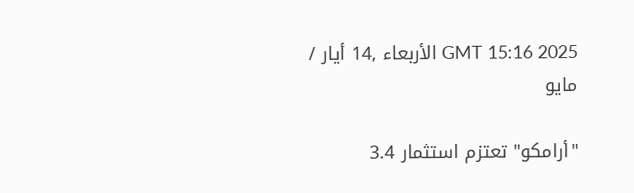GMT 15:16 2025 الأربعاء ,14 أيار / مايو

"أرامكو" تعتزم استثمار 3.4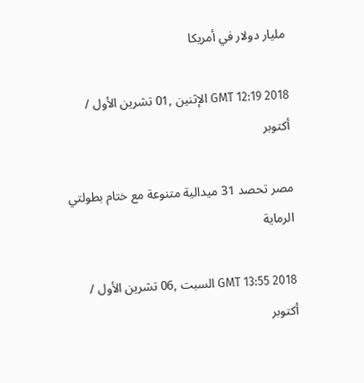مليار دولار في أمريكا

GMT 12:19 2018 الإثنين ,01 تشرين الأول / أكتوبر

مصر تحصد 31 ميدالية متنوعة مع ختام بطولتي الرماية

GMT 13:55 2018 السبت ,06 تشرين الأول / أكتوبر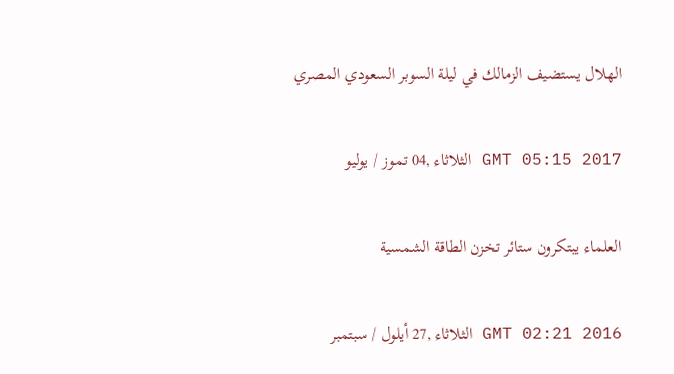الهلال يستضيف الزمالك في ليلة السوبر السعودي المصري

GMT 05:15 2017 الثلاثاء ,04 تموز / يوليو

العلماء يبتكرون ستائر تخزن الطاقة الشمسية

GMT 02:21 2016 الثلاثاء ,27 أيلول / سبتمبر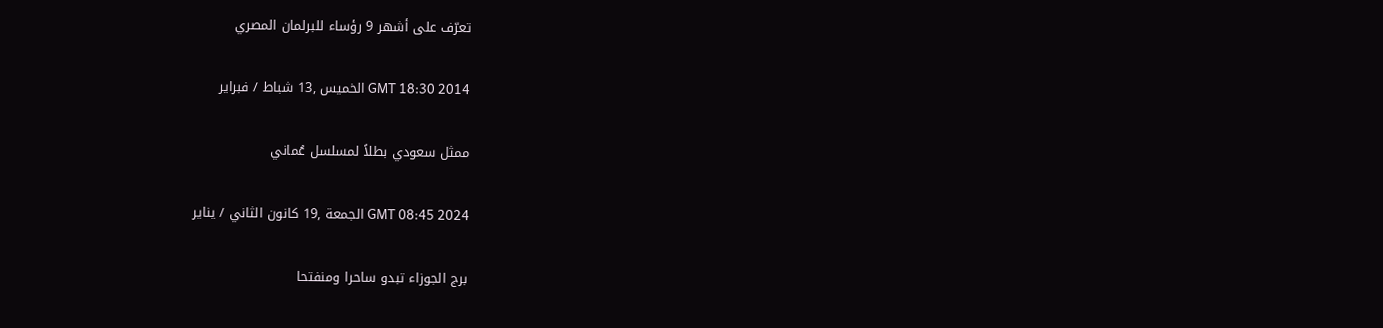تعرّف على أشهر 9 رؤساء للبرلمان المصري

GMT 18:30 2014 الخميس ,13 شباط / فبراير

ممثل سعودي بطلاً لمسلسل عُماني

GMT 08:45 2024 الجمعة ,19 كانون الثاني / يناير

برج الجوزاء تبدو ساحرا ومنفتحا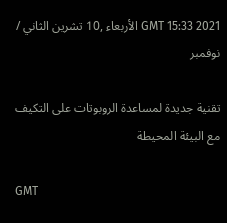GMT 15:33 2021 الأربعاء ,10 تشرين الثاني / نوفمبر

تقنية جديدة لمساعدة الروبوتات على التكيف مع البيئة المحيطة

GMT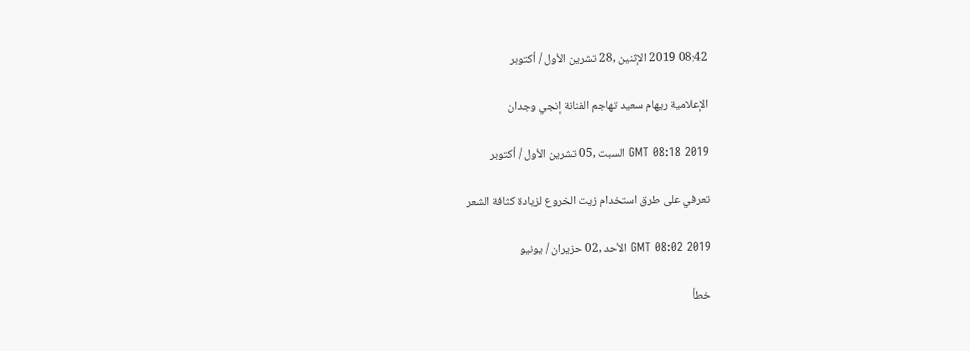08:42 2019 الإثنين ,28 تشرين الأول / أكتوبر

الإعلامية ريهام سعيد تهاجم الفنانة إنجي وجدان

GMT 08:18 2019 السبت ,05 تشرين الأول / أكتوبر

تعرفي على طرق استخدام زيت الخروع لزيادة كثافة الشعر

GMT 08:02 2019 الأحد ,02 حزيران / يونيو

خطأ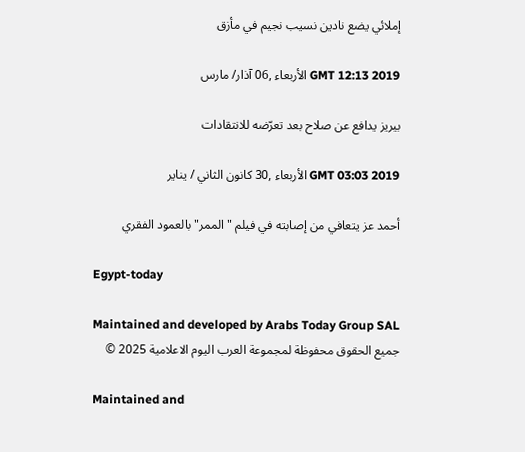إملائي يضع نادين نسيب نجيم في مأزق

GMT 12:13 2019 الأربعاء ,06 آذار/ مارس

بيريز يدافع عن صلاح بعد تعرّضه للانتقادات

GMT 03:03 2019 الأربعاء ,30 كانون الثاني / يناير

أحمد عز يتعافي من إصابته في فيلم "الممر" بالعمود الفقري

Egypt-today

Maintained and developed by Arabs Today Group SAL
جميع الحقوق محفوظة لمجموعة العرب اليوم الاعلامية 2025 ©

Maintained and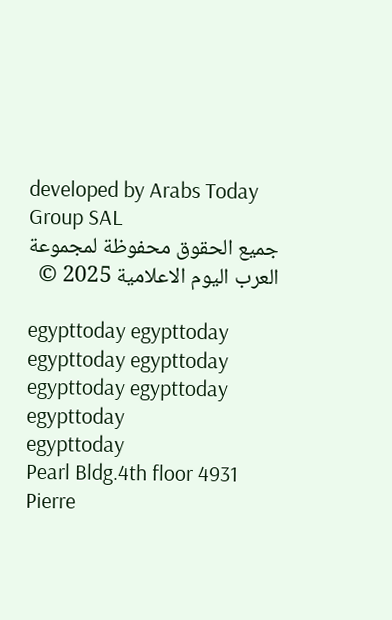developed by Arabs Today Group SAL
جميع الحقوق محفوظة لمجموعة العرب اليوم الاعلامية 2025 ©

egypttoday egypttoday egypttoday egypttoday
egypttoday egypttoday egypttoday
egypttoday
Pearl Bldg.4th floor 4931 Pierre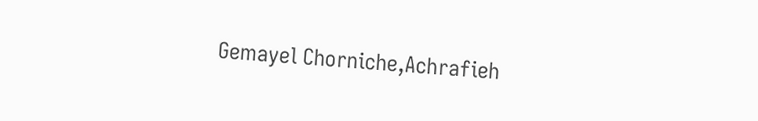Gemayel Chorniche,Achrafieh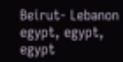Beirut- Lebanon
egypt, egypt, egypt